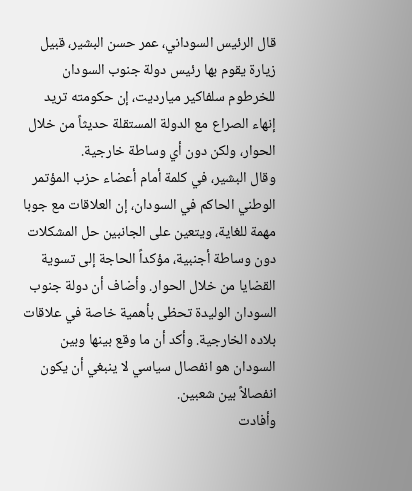قال الرئيس السوداني، عمر حسن البشير، قبيل زيارة يقوم بها رئيس دولة جنوب السودان للخرطوم سلفاكير ميارديت، إن حكومته تريد إنهاء الصراع مع الدولة المستقلة حديثاً من خلال الحوار، ولكن دون أي وساطة خارجية.
وقال البشير، في كلمة أمام أعضاء حزب المؤتمر الوطني الحاكم في السودان، إن العلاقات مع جوبا مهمة للغاية، ويتعين على الجانبين حل المشكلات دون وساطة أجنبية، مؤكداً الحاجة إلى تسوية القضايا من خلال الحوار. وأضاف أن دولة جنوب السودان الوليدة تحظى بأهمية خاصة في علاقات بلاده الخارجية. وأكد أن ما وقع بينها وبين السودان هو انفصال سياسي لا ينبغي أن يكون انفصالاً بين شعبين.
وأفادت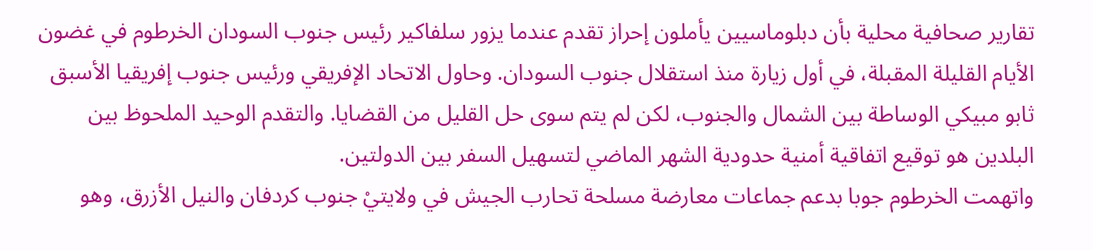تقارير صحافية محلية بأن دبلوماسيين يأملون إحراز تقدم عندما يزور سلفاكير رئيس جنوب السودان الخرطوم في غضون الأيام القليلة المقبلة، في أول زيارة منذ استقلال جنوب السودان. وحاول الاتحاد الإفريقي ورئيس جنوب إفريقيا الأسبق ثابو مبيكي الوساطة بين الشمال والجنوب، لكن لم يتم سوى حل القليل من القضايا. والتقدم الوحيد الملحوظ بين البلدين هو توقيع اتفاقية أمنية حدودية الشهر الماضي لتسهيل السفر بين الدولتين.
واتهمت الخرطوم جوبا بدعم جماعات معارضة مسلحة تحارب الجيش في ولايتيْ جنوب كردفان والنيل الأزرق، وهو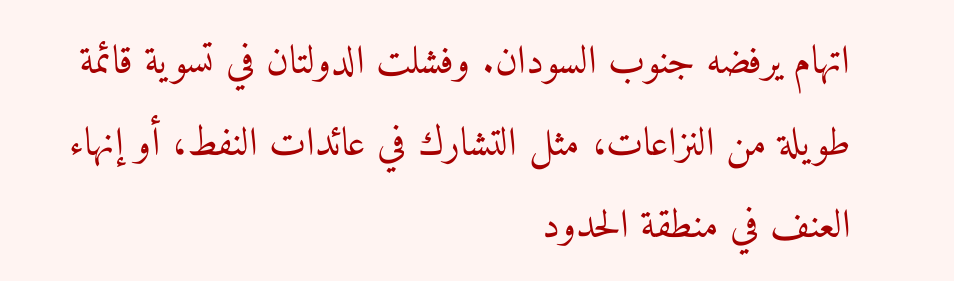اتهام يرفضه جنوب السودان. وفشلت الدولتان في تسوية قائمة طويلة من النزاعات، مثل التشارك في عائدات النفط، أو إنهاء العنف في منطقة الحدود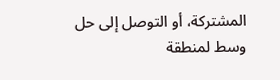المشتركة، أو التوصل إلى حل وسط لمنطقة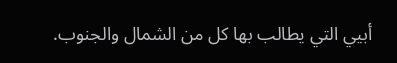أبيي التي يطالب بها كل من الشمال والجنوب.